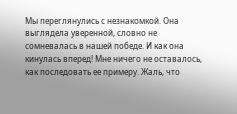Мы переглянулись с незнакомкой. Она выглядела уверенной, словно не сомневалась в нашей победе. И как она кинулась вперед! Мне ничего не оставалось, как последовать ее примеру. Жаль, что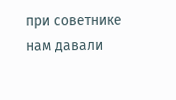при советнике нам давали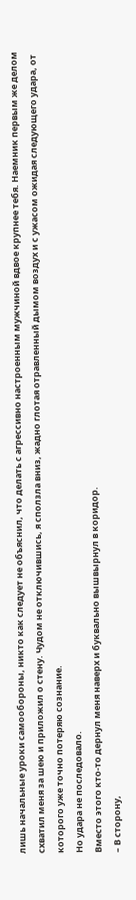лишь начальные уроки самообороны, никто как следует не объяснил, что делать с агрессивно настроенным мужчиной вдвое крупнее тебя. Наемник первым же делом схватил меня за шею и приложил о стену. Чудом не отключившись, я сползла вниз, жадно глотая отравленный дымом воздух и с ужасом ожидая следующего удара, от которого уже точно потеряю сознание.
Но удара не последовало.
Вместо этого кто-то дернул меня наверх и буквально вышвырнул в коридор.
– В сторону,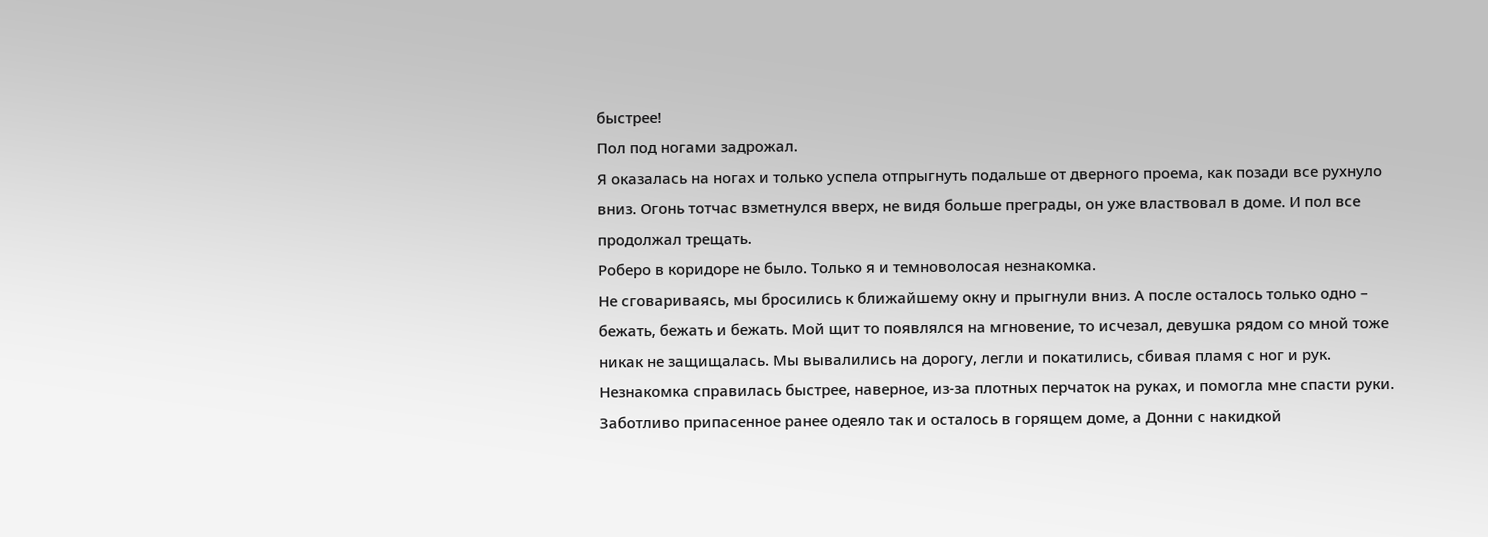быстрее!
Пол под ногами задрожал.
Я оказалась на ногах и только успела отпрыгнуть подальше от дверного проема, как позади все рухнуло вниз. Огонь тотчас взметнулся вверх, не видя больше преграды, он уже властвовал в доме. И пол все продолжал трещать.
Роберо в коридоре не было. Только я и темноволосая незнакомка.
Не сговариваясь, мы бросились к ближайшему окну и прыгнули вниз. А после осталось только одно – бежать, бежать и бежать. Мой щит то появлялся на мгновение, то исчезал, девушка рядом со мной тоже никак не защищалась. Мы вывалились на дорогу, легли и покатились, сбивая пламя с ног и рук. Незнакомка справилась быстрее, наверное, из-за плотных перчаток на руках, и помогла мне спасти руки. Заботливо припасенное ранее одеяло так и осталось в горящем доме, а Донни с накидкой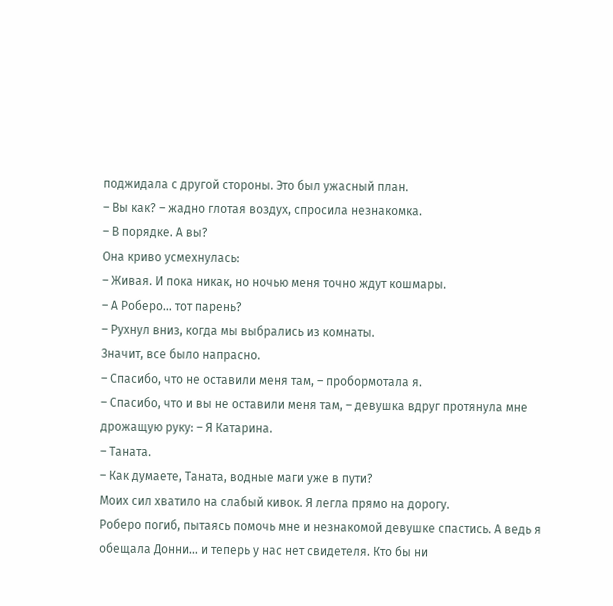поджидала с другой стороны. Это был ужасный план.
– Вы как? – жадно глотая воздух, спросила незнакомка.
– В порядке. А вы?
Она криво усмехнулась:
– Живая. И пока никак, но ночью меня точно ждут кошмары.
– А Роберо… тот парень?
– Рухнул вниз, когда мы выбрались из комнаты.
Значит, все было напрасно.
– Спасибо, что не оставили меня там, – пробормотала я.
– Спасибо, что и вы не оставили меня там, – девушка вдруг протянула мне дрожащую руку: – Я Катарина.
– Таната.
– Как думаете, Таната, водные маги уже в пути?
Моих сил хватило на слабый кивок. Я легла прямо на дорогу.
Роберо погиб, пытаясь помочь мне и незнакомой девушке спастись. А ведь я обещала Донни… и теперь у нас нет свидетеля. Кто бы ни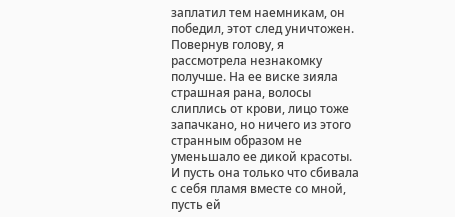заплатил тем наемникам, он победил, этот след уничтожен.
Повернув голову, я рассмотрела незнакомку получше. На ее виске зияла страшная рана, волосы слиплись от крови, лицо тоже запачкано, но ничего из этого странным образом не уменьшало ее дикой красоты. И пусть она только что сбивала с себя пламя вместе со мной, пусть ей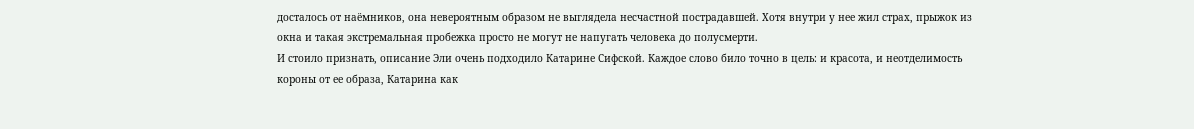досталось от наёмников, она невероятным образом не выглядела несчастной пострадавшей. Хотя внутри у нее жил страх, прыжок из окна и такая экстремальная пробежка просто не могут не напугать человека до полусмерти.
И стоило признать, описание Эли очень подходило Катарине Сифской. Каждое слово било точно в цель: и красота, и неотделимость короны от ее образа, Катарина как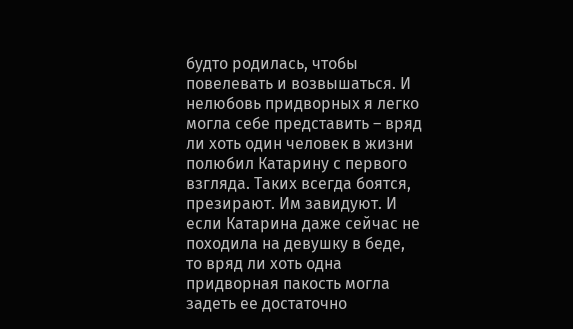будто родилась, чтобы повелевать и возвышаться. И нелюбовь придворных я легко могла себе представить – вряд ли хоть один человек в жизни полюбил Катарину с первого взгляда. Таких всегда боятся, презирают. Им завидуют. И если Катарина даже сейчас не походила на девушку в беде, то вряд ли хоть одна придворная пакость могла задеть ее достаточно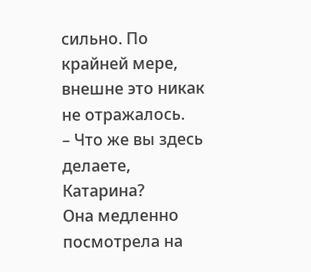сильно. По крайней мере, внешне это никак не отражалось.
– Что же вы здесь делаете, Катарина?
Она медленно посмотрела на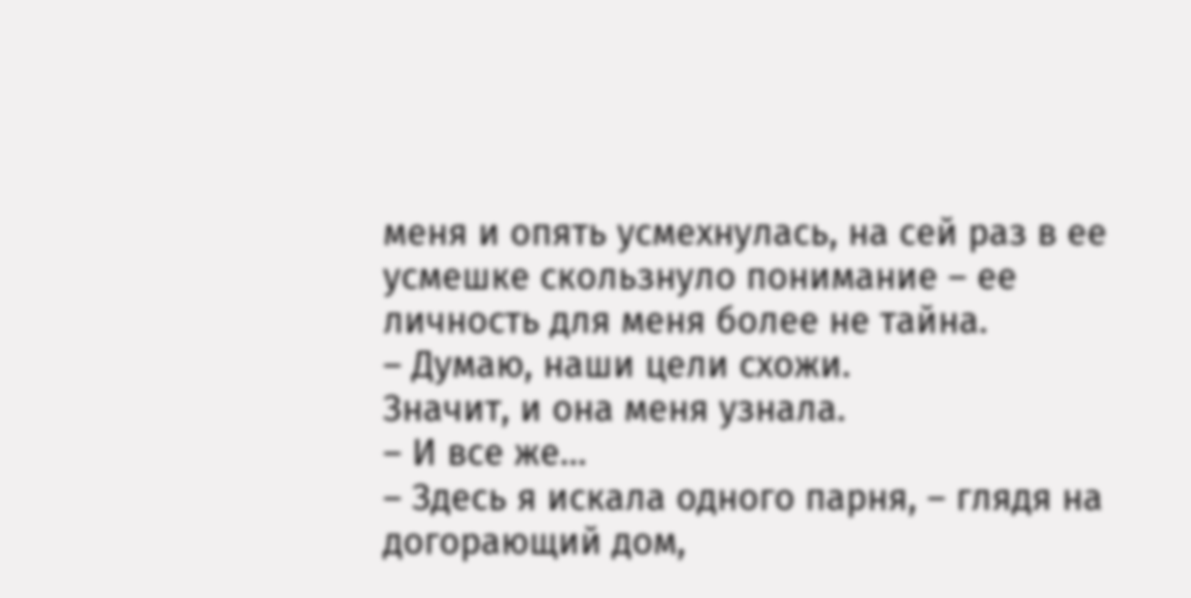меня и опять усмехнулась, на сей раз в ее усмешке скользнуло понимание – ее личность для меня более не тайна.
– Думаю, наши цели схожи.
Значит, и она меня узнала.
– И все же…
– Здесь я искала одного парня, – глядя на догорающий дом,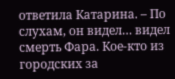ответила Катарина. – По слухам, он видел… видел смерть Фара. Кое-кто из городских за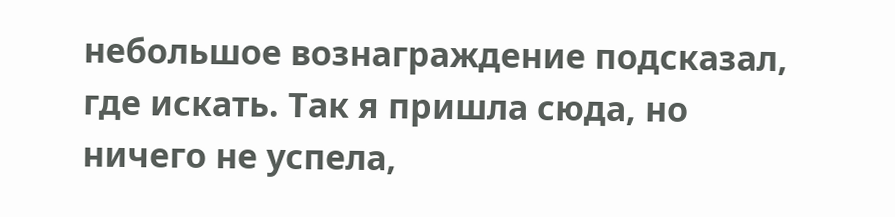небольшое вознаграждение подсказал, где искать. Так я пришла сюда, но ничего не успела,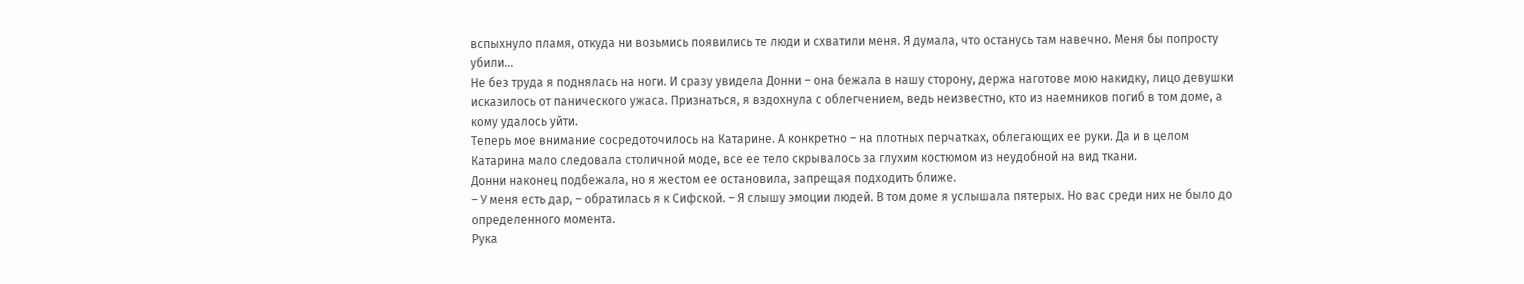вспыхнуло пламя, откуда ни возьмись появились те люди и схватили меня. Я думала, что останусь там навечно. Меня бы попросту убили…
Не без труда я поднялась на ноги. И сразу увидела Донни – она бежала в нашу сторону, держа наготове мою накидку, лицо девушки исказилось от панического ужаса. Признаться, я вздохнула с облегчением, ведь неизвестно, кто из наемников погиб в том доме, а кому удалось уйти.
Теперь мое внимание сосредоточилось на Катарине. А конкретно – на плотных перчатках, облегающих ее руки. Да и в целом Катарина мало следовала столичной моде, все ее тело скрывалось за глухим костюмом из неудобной на вид ткани.
Донни наконец подбежала, но я жестом ее остановила, запрещая подходить ближе.
– У меня есть дар, – обратилась я к Сифской. – Я слышу эмоции людей. В том доме я услышала пятерых. Но вас среди них не было до определенного момента.
Рука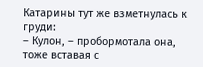Катарины тут же взметнулась к груди:
– Кулон, – пробормотала она, тоже вставая с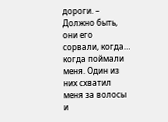дороги. – Должно быть, они его сорвали, когда… когда поймали меня. Один из них схватил меня за волосы и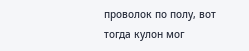проволок по полу, вот тогда кулон мог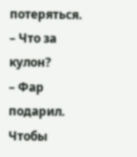потеряться.
– Что за кулон?
– Фар подарил. Чтобы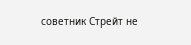советник Стрейт не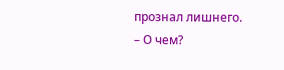прознал лишнего.
– О чем?